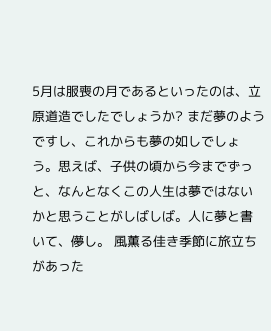5月は服喪の月であるといったのは、立原道造でしたでしょうか? まだ夢のようですし、これからも夢の如しでしょう。思えば、子供の頃から今までずっと、なんとなくこの人生は夢ではないかと思うことがしばしば。人に夢と書いて、儚し。 風薫る佳き季節に旅立ちがあった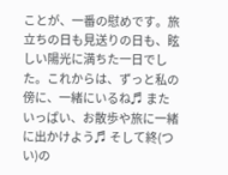ことが、一番の慰めです。旅立ちの日も見送りの日も、眩しい陽光に満ちた一日でした。これからは、ずっと私の傍に、一緒にいるね♬ またいっぱい、お散歩や旅に一緒に出かけよう♬ そして終(つい)の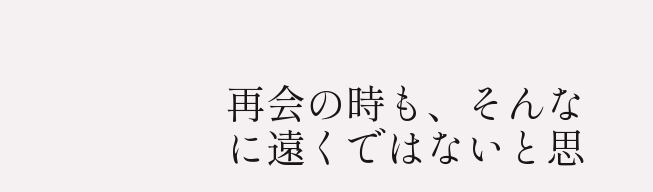再会の時も、そんなに遠くではないと思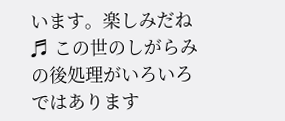います。楽しみだね♬ この世のしがらみの後処理がいろいろではあります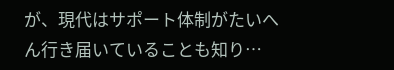が、現代はサポート体制がたいへん行き届いていることも知り…